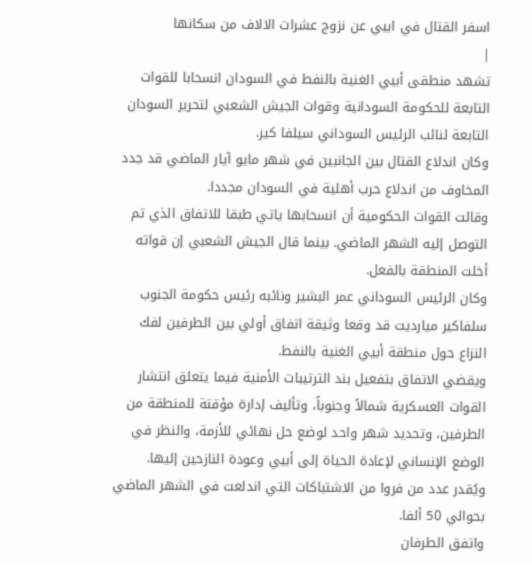اسفر القتال في ابيي عن نزوج عشرات الالاف من سكانها
|
تشهد منطقى أبيي الغنية بالنفط في السودان انسحابا للقوات التابعة للحكومة السودانية وقوات الجيش الشعبي لتحرير السودان التابعة لنائب الرئيس السوداني سيلفا كير.
وكان اندلاع القتال بين الجانبين في شهر مايو آيار الماضي قد جدد المخاوف من اندلاع حرب أهلية في السودان مجددا.
وقالت القوات الحكومية أن انسحابها ياتي طبقا للاتفاق الذي تم التوصل إليه الشهر الماضي. بينما قال الجيش الشعبي إن قواته أخلت المنطقة بالفعل.
وكان الرئيس السوداني عمر البشير ونائبه رئيس حكومة الجنوب سلفاكير ميارديت قد وقعا وثيقة اتفاق أولي بين الطرفين لفك النزاع حول منطقة أبيي الغنية بالنفط.
ويقضي الاتفاق بتفعيل بند الترتيبات الأمنية فيما يتعلق انتشار القوات العسكرية شمالاً وجنوباً، وتأليف إدارة مؤقتة للمنطقة من الطرفين، وتحديد شهر واحد لوضع حل نهائي للأزمة، والنظر في الوضع الإنساني لإعادة الحياة إلى أبيي وعودة النازحين إليها.
ويُقدر عدد من فروا من الاشتباكات التي اندلعت في الشهر الماضي بحوالي 50 ألفا.
واتفق الطرفان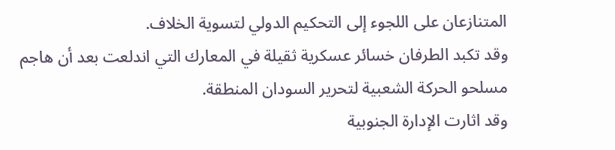المتنازعان على اللجوء إلى التحكيم الدولي لتسوية الخلاف.
وقد تكبد الطرفان خسائر عسكرية ثقيلة في المعارك التي اندلعت بعد أن هاجم مسلحو الحركة الشعبية لتحرير السودان المنطقة.
وقد اثارت الإدارة الجنوبية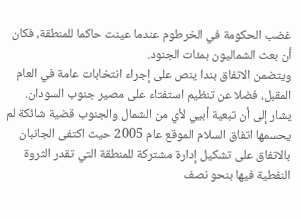غضب الحكومة في الخرطوم عندما عينت حاكما للمنطقة، فكان أن بعث الشماليون بمئات الجنود.
ويتضمن الاتفاق بندا ينص على إجراء انتخابات عامة في العام المقبل، فضلا عن تنظيم استفتاء على مصير جنوب السودان.
يشار إلى أن تبعية أبيي لأي من الشمال والجنوب قضية شائكة لم يحسمها اتفاق السلام الموقع عام 2005 حيث اكتفى الجانبان بالاتفاق على تشكيل إدارة مشتركة للمنطقة التي تقدر الثروة النفطية فيها بنحو نصف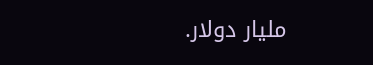مليار دولار.